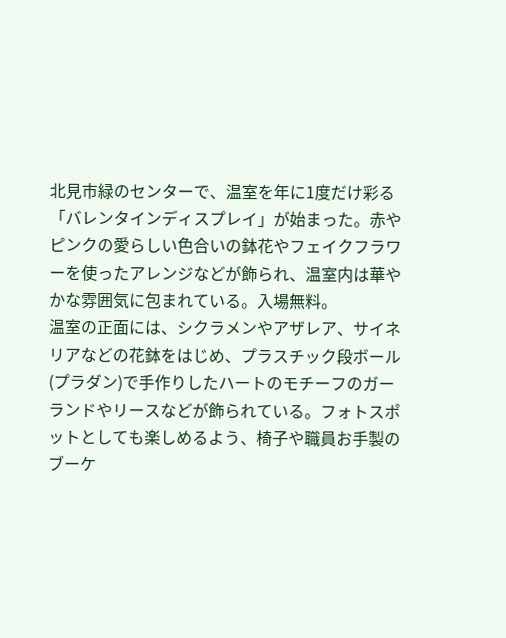北見市緑のセンターで、温室を年に1度だけ彩る「バレンタインディスプレイ」が始まった。赤やピンクの愛らしい色合いの鉢花やフェイクフラワーを使ったアレンジなどが飾られ、温室内は華やかな雰囲気に包まれている。入場無料。
温室の正面には、シクラメンやアザレア、サイネリアなどの花鉢をはじめ、プラスチック段ボール(プラダン)で手作りしたハートのモチーフのガーランドやリースなどが飾られている。フォトスポットとしても楽しめるよう、椅子や職員お手製のブーケ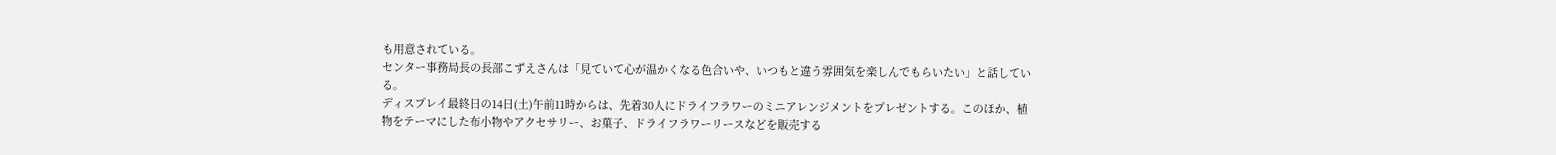も用意されている。
センター事務局長の長部こずえさんは「見ていて心が温かくなる色合いや、いつもと違う雰囲気を楽しんでもらいたい」と話している。
ディスプレイ最終日の14日(土)午前11時からは、先着30人にドライフラワーのミニアレンジメントをプレゼントする。このほか、植物をテーマにした布小物やアクセサリー、お菓子、ドライフラワーリースなどを販売する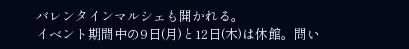バレンタインマルシェも開かれる。
イベント期間中の9日(月)と12日(木)は休館。問い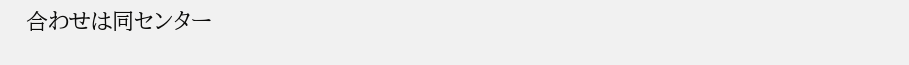合わせは同センター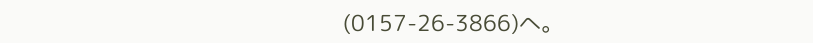(0157-26-3866)へ。